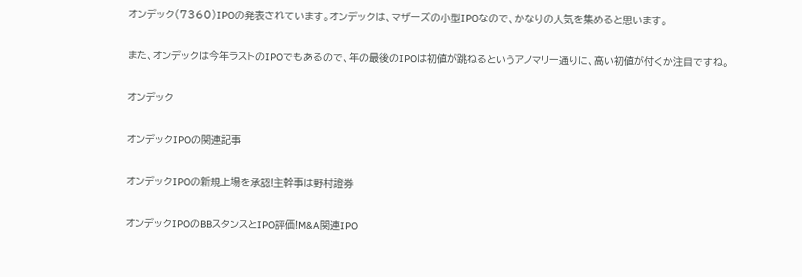オンデック(7360)IPOの発表されています。オンデックは、マザーズの小型IPOなので、かなりの人気を集めると思います。

また、オンデックは今年ラストのIPOでもあるので、年の最後のIPOは初値が跳ねるというアノマリー通りに、高い初値が付くか注目ですね。

オンデック

オンデックIPOの関連記事

オンデックIPOの新規上場を承認!主幹事は野村證券

オンデックIPOのBBスタンスとIPO評価!M&A関連IPO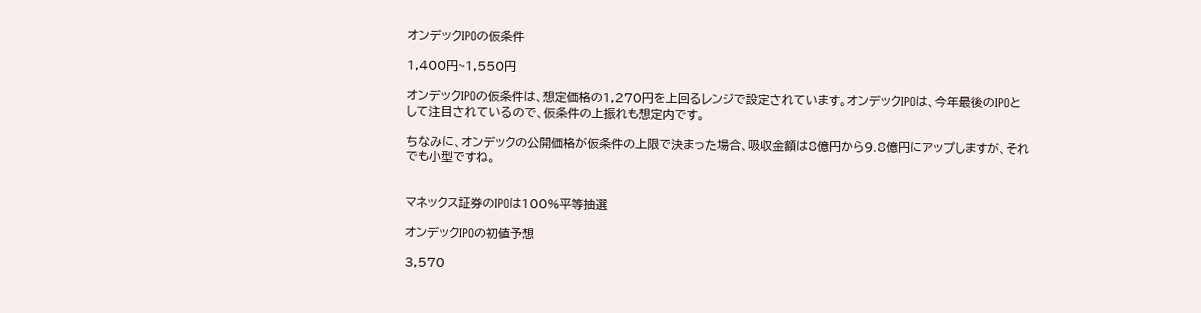オンデックIPOの仮条件

1,400円~1,550円

オンデックIPOの仮条件は、想定価格の1,270円を上回るレンジで設定されています。オンデックIPOは、今年最後のIPOとして注目されているので、仮条件の上振れも想定内です。

ちなみに、オンデックの公開価格が仮条件の上限で決まった場合、吸収金額は8億円から9.8億円にアップしますが、それでも小型ですね。


マネックス証券のIPOは100%平等抽選

オンデックIPOの初値予想

3,570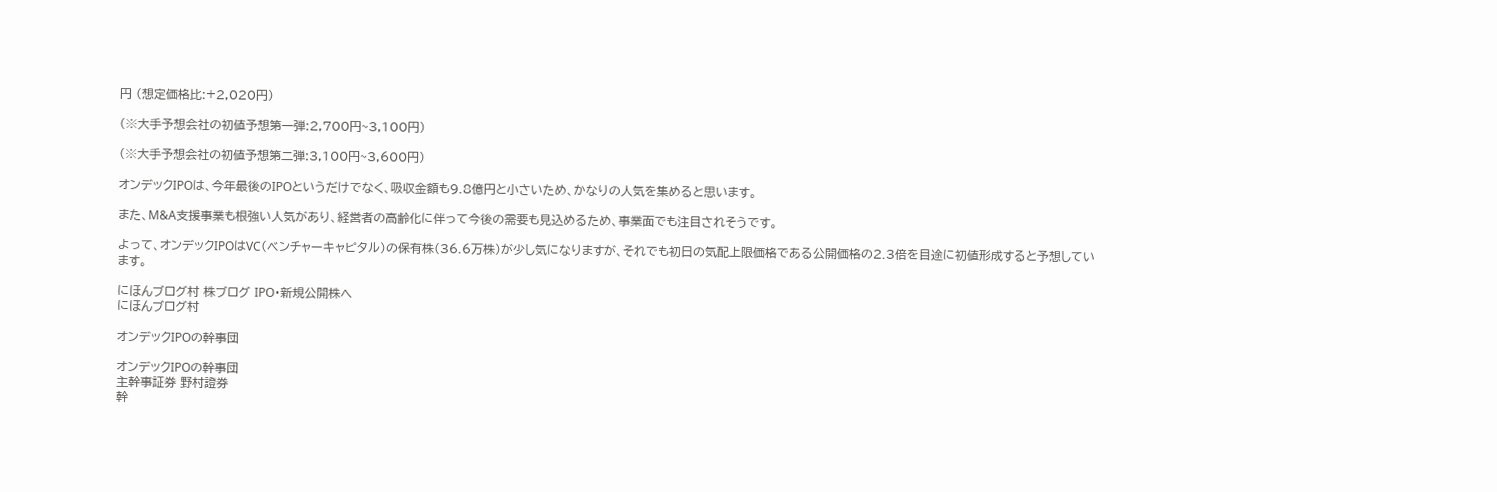円 (想定価格比:+2,020円)

(※大手予想会社の初値予想第一弾:2,700円~3,100円)

(※大手予想会社の初値予想第二弾:3,100円~3,600円)

オンデックIPOは、今年最後のIPOというだけでなく、吸収金額も9.8億円と小さいため、かなりの人気を集めると思います。

また、M&A支援事業も根強い人気があり、経営者の高齢化に伴って今後の需要も見込めるため、事業面でも注目されそうです。

よって、オンデックIPOはVC(ベンチャーキャピタル)の保有株(36.6万株)が少し気になりますが、それでも初日の気配上限価格である公開価格の2.3倍を目途に初値形成すると予想しています。

にほんブログ村 株ブログ IPO・新規公開株へ
にほんブログ村

オンデックIPOの幹事団

オンデックIPOの幹事団
主幹事証券 野村證券
幹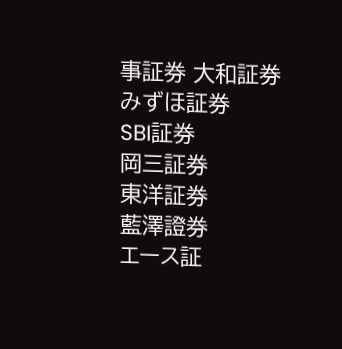事証券 大和証券
みずほ証券
SBI証券
岡三証券
東洋証券
藍澤證券
エース証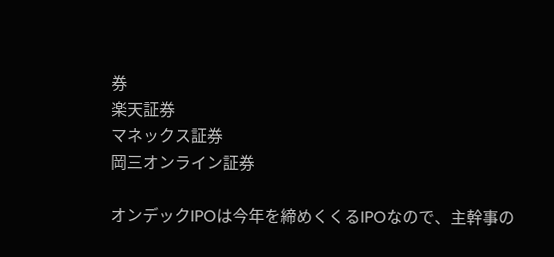券
楽天証券
マネックス証券
岡三オンライン証券

オンデックIPOは今年を締めくくるIPOなので、主幹事の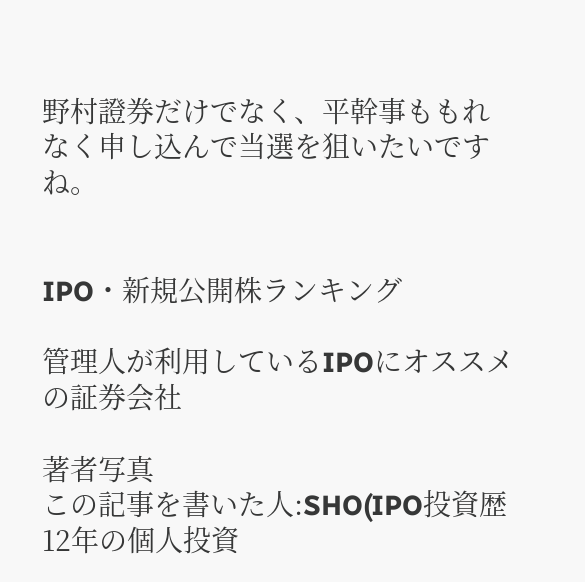野村證券だけでなく、平幹事ももれなく申し込んで当選を狙いたいですね。


IPO・新規公開株ランキング

管理人が利用しているIPOにオススメの証券会社

著者写真
この記事を書いた人:SHO(IPO投資歴12年の個人投資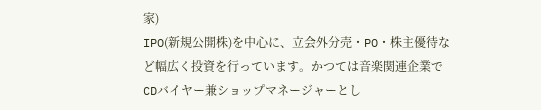家)
IPO(新規公開株)を中心に、立会外分売・PO・株主優待など幅広く投資を行っています。かつては音楽関連企業でCDバイヤー兼ショップマネージャーとし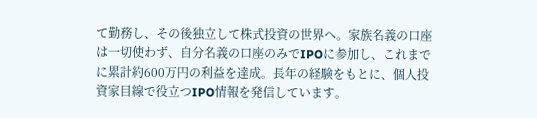て勤務し、その後独立して株式投資の世界へ。家族名義の口座は一切使わず、自分名義の口座のみでIPOに参加し、これまでに累計約600万円の利益を達成。長年の経験をもとに、個人投資家目線で役立つIPO情報を発信しています。